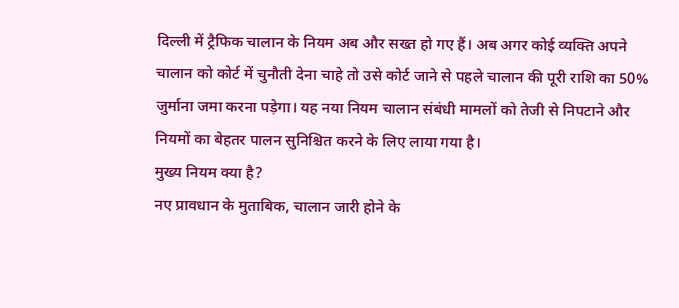दिल्ली में ट्रैफिक चालान के नियम अब और सख्त हो गए हैं। अब अगर कोई व्यक्ति अपने चालान को कोर्ट में चुनौती देना चाहे तो उसे कोर्ट जाने से पहले चालान की पूरी राशि का 50% जुर्माना जमा करना पड़ेगा। यह नया नियम चालान संबंधी मामलों को तेजी से निपटाने और नियमों का बेहतर पालन सुनिश्चित करने के लिए लाया गया है।
मुख्य नियम क्या है?
नए प्रावधान के मुताबिक, चालान जारी होने के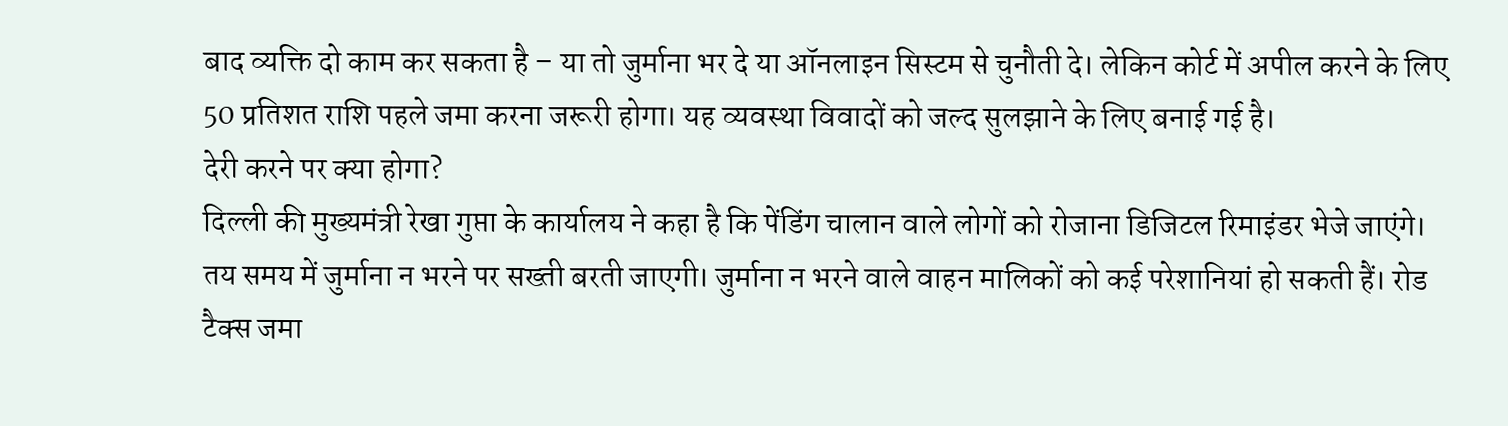बाद व्यक्ति दो काम कर सकता है – या तो जुर्माना भर दे या ऑनलाइन सिस्टम से चुनौती दे। लेकिन कोर्ट में अपील करने के लिए 50 प्रतिशत राशि पहले जमा करना जरूरी होगा। यह व्यवस्था विवादों को जल्द सुलझाने के लिए बनाई गई है।
देरी करने पर क्या होगा?
दिल्ली की मुख्यमंत्री रेखा गुप्ता के कार्यालय ने कहा है कि पेंडिंग चालान वाले लोगों को रोजाना डिजिटल रिमाइंडर भेजे जाएंगे। तय समय में जुर्माना न भरने पर सख्ती बरती जाएगी। जुर्माना न भरने वाले वाहन मालिकों को कई परेशानियां हो सकती हैं। रोड टैक्स जमा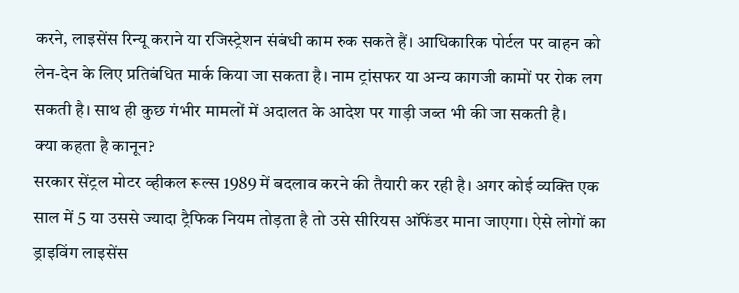करने, लाइसेंस रिन्यू कराने या रजिस्ट्रेशन संबंधी काम रुक सकते हैं। आधिकारिक पोर्टल पर वाहन को लेन-देन के लिए प्रतिबंधित मार्क किया जा सकता है। नाम ट्रांसफर या अन्य कागजी कामों पर रोक लग सकती है। साथ ही कुछ गंभीर मामलों में अदालत के आदेश पर गाड़ी जब्त भी की जा सकती है।
क्या कहता है कानून?
सरकार सेंट्रल मोटर व्हीकल रूल्स 1989 में बदलाव करने की तैयारी कर रही है। अगर कोई व्यक्ति एक साल में 5 या उससे ज्यादा ट्रैफिक नियम तोड़ता है तो उसे सीरियस ऑफेंडर माना जाएगा। ऐसे लोगों का ड्राइविंग लाइसेंस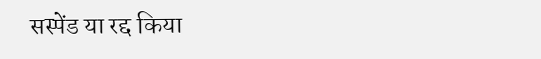सस्पेंड या रद्द किया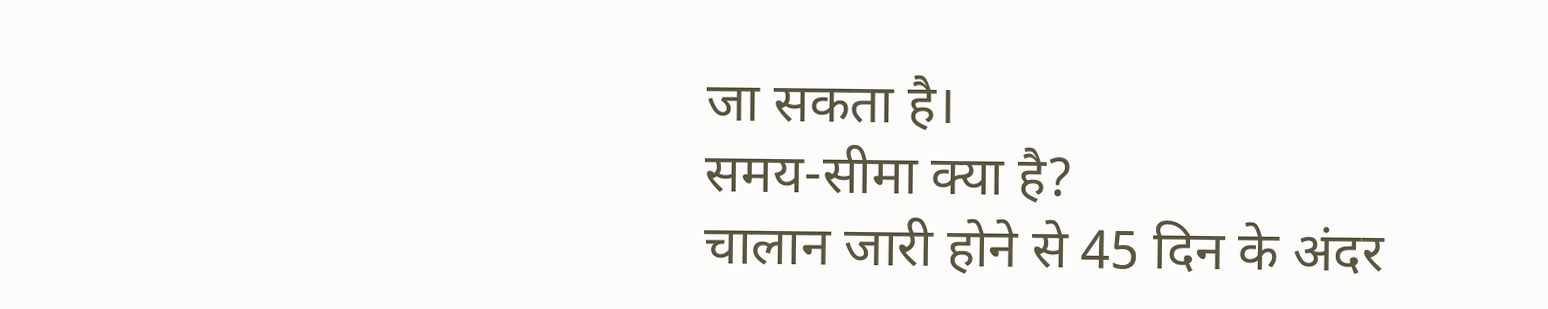जा सकता है।
समय-सीमा क्या है?
चालान जारी होने से 45 दिन के अंदर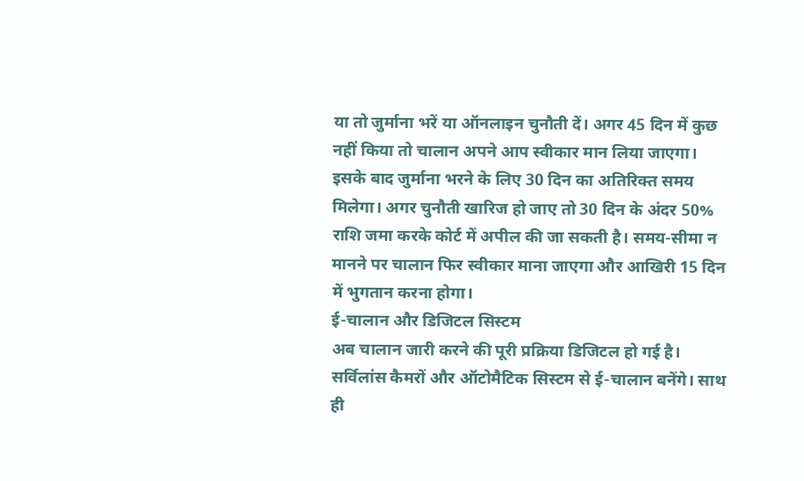या तो जुर्माना भरें या ऑनलाइन चुनौती दें। अगर 45 दिन में कुछ नहीं किया तो चालान अपने आप स्वीकार मान लिया जाएगा। इसके बाद जुर्माना भरने के लिए 30 दिन का अतिरिक्त समय मिलेगा। अगर चुनौती खारिज हो जाए तो 30 दिन के अंदर 50% राशि जमा करके कोर्ट में अपील की जा सकती है। समय-सीमा न मानने पर चालान फिर स्वीकार माना जाएगा और आखिरी 15 दिन में भुगतान करना होगा।
ई-चालान और डिजिटल सिस्टम
अब चालान जारी करने की पूरी प्रक्रिया डिजिटल हो गई है। सर्विलांस कैमरों और ऑटोमैटिक सिस्टम से ई-चालान बनेंगे। साथ ही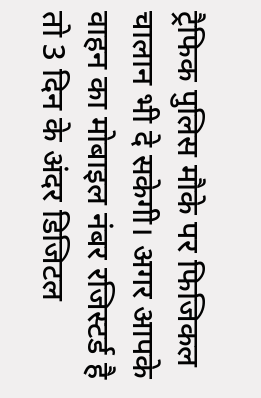ट्रैफिक पुलिस मौके पर फिजिकल चालान भी दे सकेगी। अगर आपके वाहन का मोबाइल नंबर रजिस्टर्ड है तो 3 दिन के अंदर डिजिटल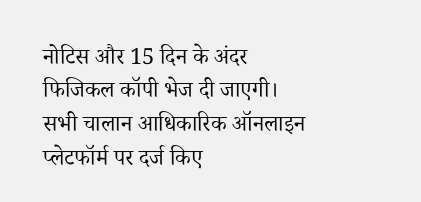नोटिस और 15 दिन के अंदर फिजिकल कॉपी भेज दी जाएगी। सभी चालान आधिकारिक ऑनलाइन प्लेटफॉर्म पर दर्ज किए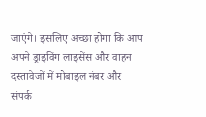जाएंगे। इसलिए अच्छा होगा कि आप अपने ड्राइविंग लाइसेंस और वाहन दस्तावेजों में मोबाइल नंबर और संपर्क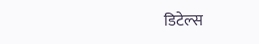डिटेल्स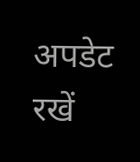अपडेट रखें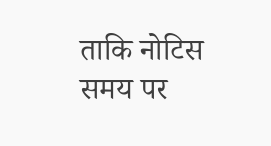ताकि नोटिस समय पर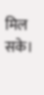मिल सके।